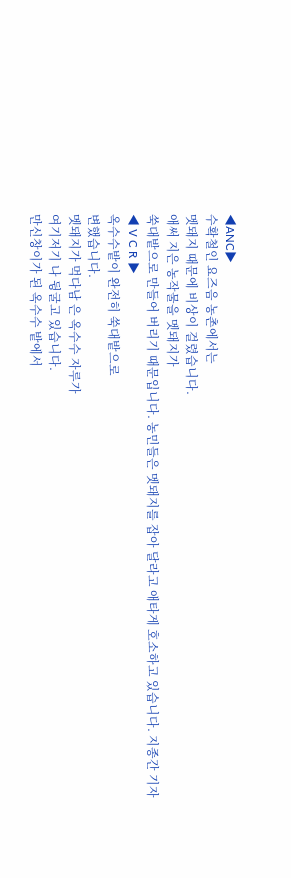◀ANC▶
수확철인 요즈음 농촌에서는
멧돼지 때문에 비상이 걸렸습니다.
애써 지은 농작물을 멧돼지가
쑥대밭으로 만들어 버리기 때문입니다. 농민들은 멧돼지를 잡아 달라고 애타게 호소하고 있습니다. 지종간 기자
◀ V C R ▶
옥수수밭이 완전히 쑥대밭으로
변했습니다.
멧돼지가 먹다남 은 옥수수 자루가
여기저기 나 뒹굴고 있습니다.
만신창이가 된 옥수수 밭에서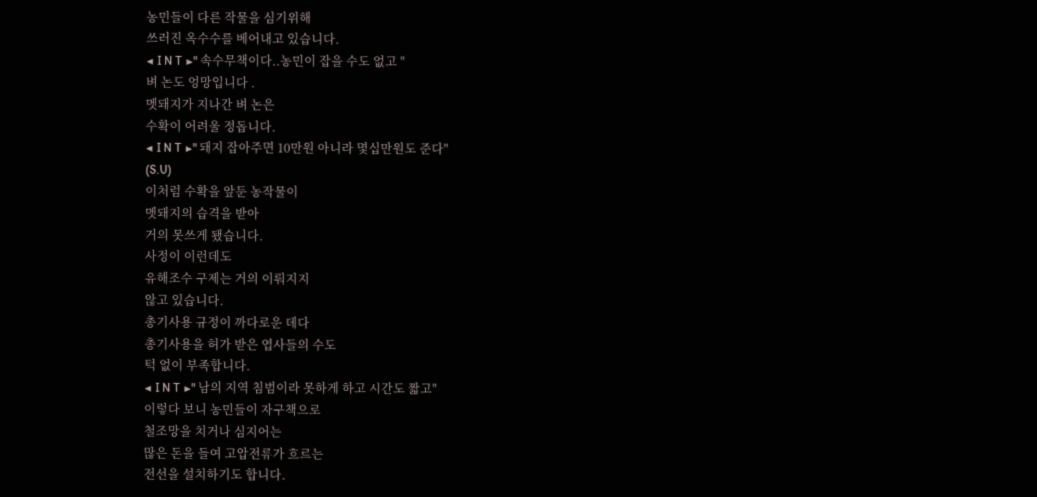농민들이 다른 작물을 심기위해
쓰러진 옥수수를 베어내고 있습니다.
◀ I N T ▶" 속수무책이다..농민이 잡을 수도 없고 "
벼 논도 엉망입니다 .
멧돼지가 지나간 벼 논은
수확이 어려울 정돕니다.
◀ I N T ▶" 돼지 잡아주면 10만원 아니라 몇십만원도 준다"
(S.U)
이처럼 수확을 앞둔 농작물이
멧돼지의 습격을 받아
거의 못쓰게 됐습니다.
사정이 이런데도
유해조수 구제는 거의 이뤄지지
않고 있습니다.
총기사용 규정이 까다로운 데다
총기사용을 허가 받은 엽사들의 수도
턱 없이 부족합니다.
◀ I N T ▶" 남의 지역 침범이라 못하게 하고 시간도 짧고"
이렇다 보니 농민들이 자구책으로
철조망을 치거나 심지어는
많은 돈을 들여 고압전류가 흐르는
전선을 설치하기도 합니다.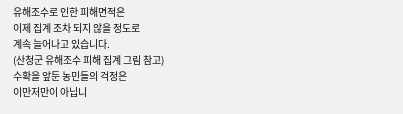유해조수로 인한 피해면적은
이제 집계 조차 되지 않을 정도로
계속 늘어나고 있습니다.
(산청군 유해조수 피해 집계 그림 참고)
수확을 앞둔 농민들의 걱정은
이만저만이 아닙니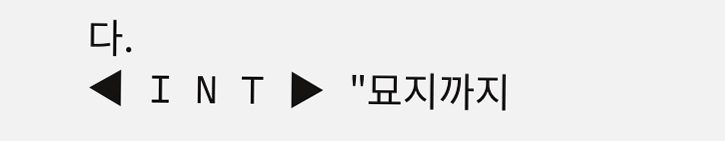다.
◀ I N T ▶ "묘지까지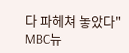다 파헤쳐 놓았다"
MBC뉴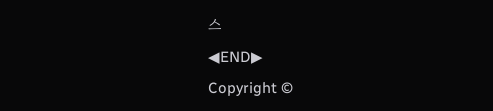스
◀END▶
Copyright ©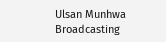Ulsan Munhwa Broadcasting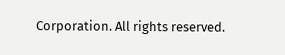Corporation. All rights reserved.